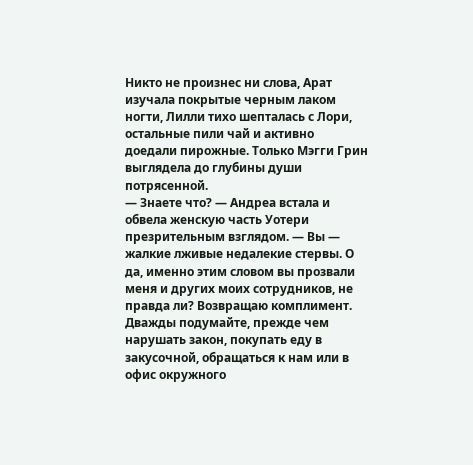Никто не произнес ни слова, Арат изучала покрытые черным лаком ногти, Лилли тихо шепталась с Лори, остальные пили чай и активно доедали пирожные. Только Мэгги Грин выглядела до глубины души потрясенной.
— Знаете что? — Андреа встала и обвела женскую часть Уотери презрительным взглядом. — Вы — жалкие лживые недалекие стервы. О да, именно этим словом вы прозвали меня и других моих сотрудников, не правда ли? Возвращаю комплимент. Дважды подумайте, прежде чем нарушать закон, покупать еду в закусочной, обращаться к нам или в офис окружного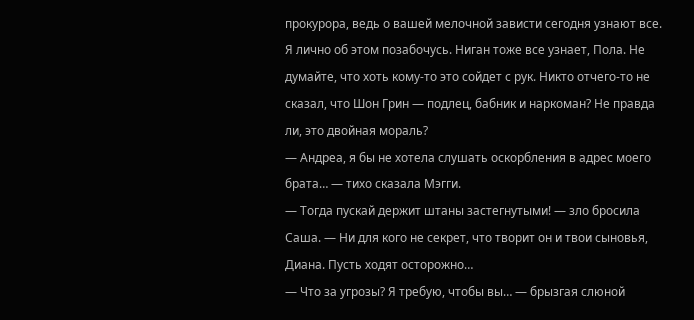прокурора, ведь о вашей мелочной зависти сегодня узнают все. Я лично об этом позабочусь. Ниган тоже все узнает, Пола. Не думайте, что хоть кому-то это сойдет с рук. Никто отчего-то не сказал, что Шон Грин — подлец, бабник и наркоман? Не правда ли, это двойная мораль?
— Андреа, я бы не хотела слушать оскорбления в адрес моего брата… — тихо сказала Мэгги.
— Тогда пускай держит штаны застегнутыми! — зло бросила Саша. — Ни для кого не секрет, что творит он и твои сыновья, Диана. Пусть ходят осторожно…
— Что за угрозы? Я требую, чтобы вы… — брызгая слюной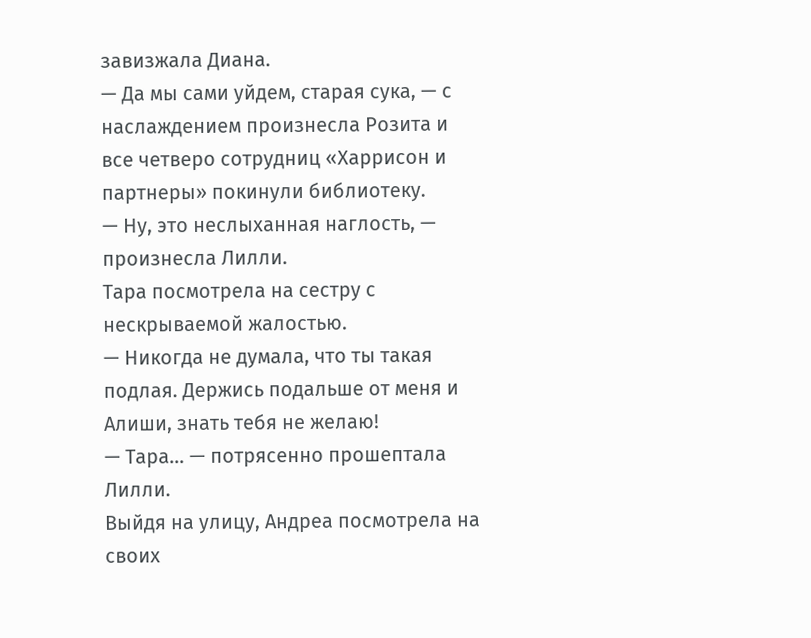завизжала Диана.
— Да мы сами уйдем, старая сука, — с наслаждением произнесла Розита и все четверо сотрудниц «Харрисон и партнеры» покинули библиотеку.
— Ну, это неслыханная наглость, — произнесла Лилли.
Тара посмотрела на сестру с нескрываемой жалостью.
— Никогда не думала, что ты такая подлая. Держись подальше от меня и Алиши, знать тебя не желаю!
— Тара… — потрясенно прошептала Лилли.
Выйдя на улицу, Андреа посмотрела на своих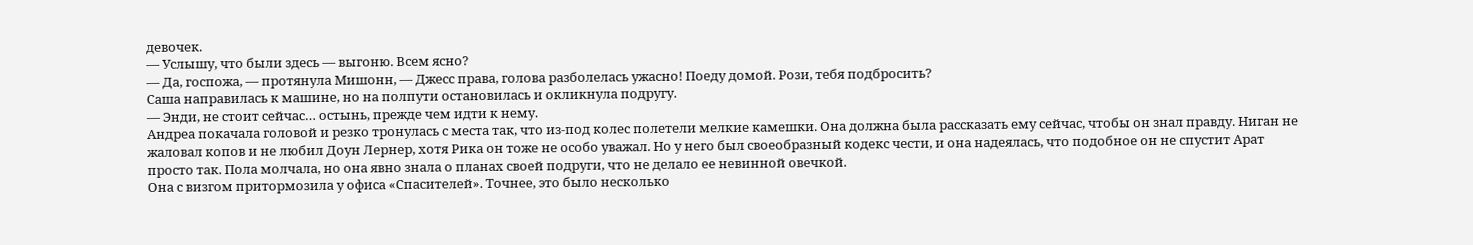девочек.
— Услышу, что были здесь — выгоню. Всем ясно?
— Да, госпожа, — протянула Мишонн, — Джесс права, голова разболелась ужасно! Поеду домой. Рози, тебя подбросить?
Саша направилась к машине, но на полпути остановилась и окликнула подругу.
— Энди, не стоит сейчас… остынь, прежде чем идти к нему.
Андреа покачала головой и резко тронулась с места так, что из-под колес полетели мелкие камешки. Она должна была рассказать ему сейчас, чтобы он знал правду. Ниган не жаловал копов и не любил Доун Лернер, хотя Рика он тоже не особо уважал. Но у него был своеобразный кодекс чести, и она надеялась, что подобное он не спустит Арат просто так. Пола молчала, но она явно знала о планах своей подруги, что не делало ее невинной овечкой.
Она с визгом притормозила у офиса «Спасителей». Точнее, это было несколько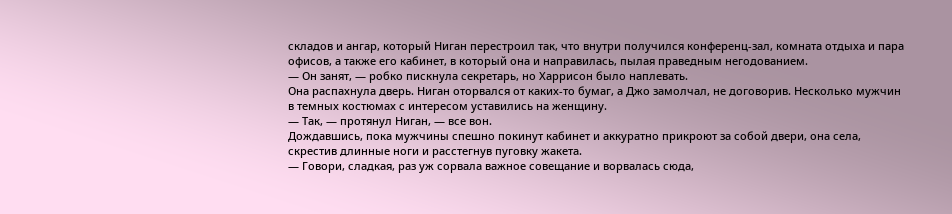складов и ангар, который Ниган перестроил так, что внутри получился конференц-зал, комната отдыха и пара офисов, а также его кабинет, в который она и направилась, пылая праведным негодованием.
— Он занят, — робко пискнула секретарь, но Харрисон было наплевать.
Она распахнула дверь. Ниган оторвался от каких-то бумаг, а Джо замолчал, не договорив. Несколько мужчин в темных костюмах с интересом уставились на женщину.
— Так, — протянул Ниган, — все вон.
Дождавшись, пока мужчины спешно покинут кабинет и аккуратно прикроют за собой двери, она села, скрестив длинные ноги и расстегнув пуговку жакета.
— Говори, сладкая, раз уж сорвала важное совещание и ворвалась сюда,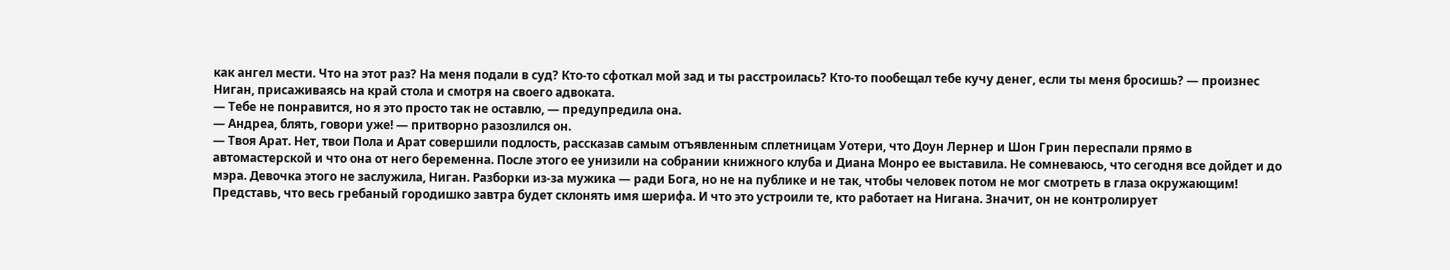как ангел мести. Что на этот раз? На меня подали в суд? Кто-то сфоткал мой зад и ты расстроилась? Кто-то пообещал тебе кучу денег, если ты меня бросишь? — произнес Ниган, присаживаясь на край стола и смотря на своего адвоката.
— Тебе не понравится, но я это просто так не оставлю, — предупредила она.
— Андреа, блять, говори уже! — притворно разозлился он.
— Твоя Арат. Нет, твои Пола и Арат совершили подлость, рассказав самым отъявленным сплетницам Уотери, что Доун Лернер и Шон Грин переспали прямо в автомастерской и что она от него беременна. После этого ее унизили на собрании книжного клуба и Диана Монро ее выставила. Не сомневаюсь, что сегодня все дойдет и до мэра. Девочка этого не заслужила, Ниган. Разборки из-за мужика — ради Бога, но не на публике и не так, чтобы человек потом не мог смотреть в глаза окружающим! Представь, что весь гребаный городишко завтра будет склонять имя шерифа. И что это устроили те, кто работает на Нигана. Значит, он не контролирует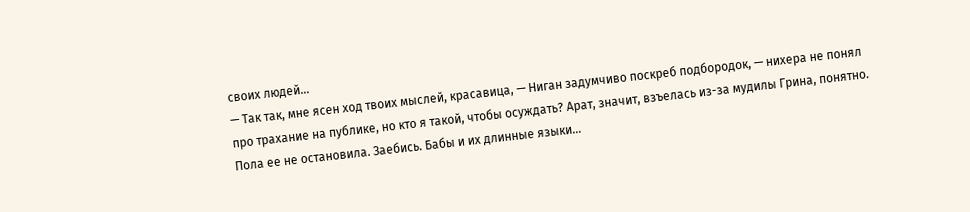своих людей…
— Так так, мне ясен ход твоих мыслей, красавица, — Ниган задумчиво поскреб подбородок, — нихера не понял про трахание на публике, но кто я такой, чтобы осуждать? Арат, значит, взъелась из-за мудилы Грина, понятно. Пола ее не остановила. Заебись. Бабы и их длинные языки…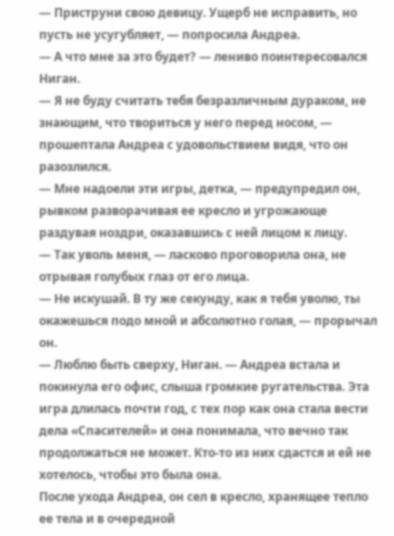— Приструни свою девицу. Ущерб не исправить, но пусть не усугубляет, — попросила Андреа.
— А что мне за это будет? — лениво поинтересовался Ниган.
— Я не буду считать тебя безразличным дураком, не знающим, что твориться у него перед носом, — прошептала Андреа с удовольствием видя, что он разозлился.
— Мне надоели эти игры, детка, — предупредил он, рывком разворачивая ее кресло и угрожающе раздувая ноздри, оказавшись с ней лицом к лицу.
— Так уволь меня, — ласково проговорила она, не отрывая голубых глаз от его лица.
— Не искушай. В ту же секунду, как я тебя уволю, ты окажешься подо мной и абсолютно голая, — прорычал он.
— Люблю быть сверху, Ниган. — Андреа встала и покинула его офис, слыша громкие ругательства. Эта игра длилась почти год, с тех пор как она стала вести дела «Спасителей» и она понимала, что вечно так продолжаться не может. Кто-то из них сдастся и ей не хотелось, чтобы это была она.
После ухода Андреа, он сел в кресло, хранящее тепло ее тела и в очередной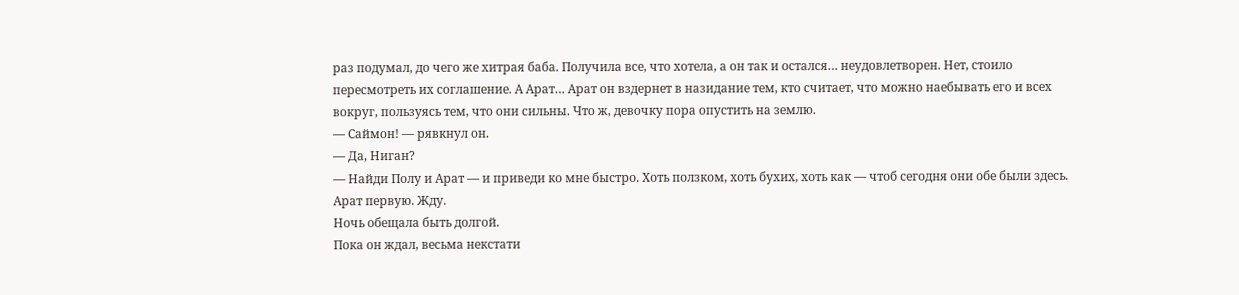раз подумал, до чего же хитрая баба. Получила все, что хотела, а он так и остался… неудовлетворен. Нет, стоило пересмотреть их соглашение. А Арат… Арат он вздернет в назидание тем, кто считает, что можно наебывать его и всех вокруг, пользуясь тем, что они сильны. Что ж, девочку пора опустить на землю.
— Саймон! — рявкнул он.
— Да, Ниган?
— Найди Полу и Арат — и приведи ко мне быстро. Хоть ползком, хоть бухих, хоть как — чтоб сегодня они обе были здесь. Арат первую. Жду.
Ночь обещала быть долгой.
Пока он ждал, весьма некстати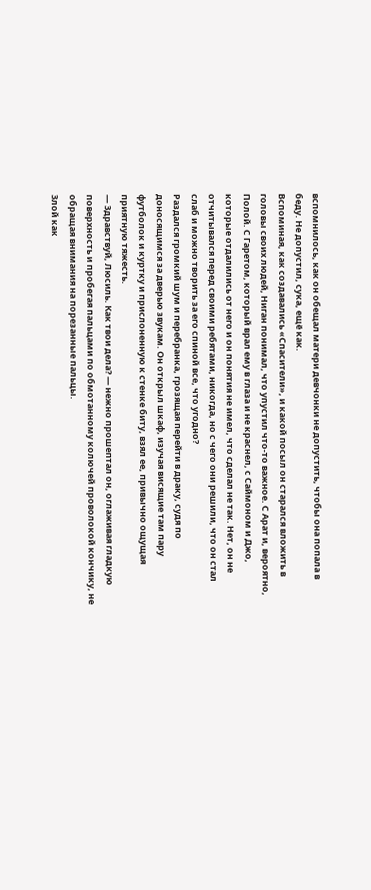вспомнилось, как он обещал матери девчонки не допустить, чтобы она попала в беду. Не допустил, сука, ещё как.
Вспоминая, как создавались «Спасители», и какой посыл он старался вложить в головы своих людей, Ниган понимал, что упустил что-то важное. С Арат и, вероятно, Полой. С Гаретом, который врал ему в глаза и не краснел, с Саймоном и Джо, которые отдалились от него и он понятия не имел, что сделал не так. Нет, он не отчитывался перед своими ребятами, никогда, но с чего они решили, что он стал слаб и можно творить за его спиной все, что угодно?
Раздался громкий шум и перебранка, грозящая перейти в драку, судя по доносящимся за дверью звукам. Он открыл шкаф, изучая висящие там пару футболок и куртку и прислоненную к стенке биту, взял ее, привычно ощущая приятную тяжесть.
— Здравствуй, Люсиль. Как твои дела? — нежно прошептал он, оглаживая гладкую поверхность и пробегая пальцами по обмотанному колючей проволокой кончику, не обращая внимания на порезанные пальцы.
Злой как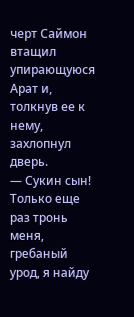черт Саймон втащил упирающуюся Арат и, толкнув ее к нему, захлопнул дверь.
— Сукин сын! Только еще раз тронь меня, гребаный урод, я найду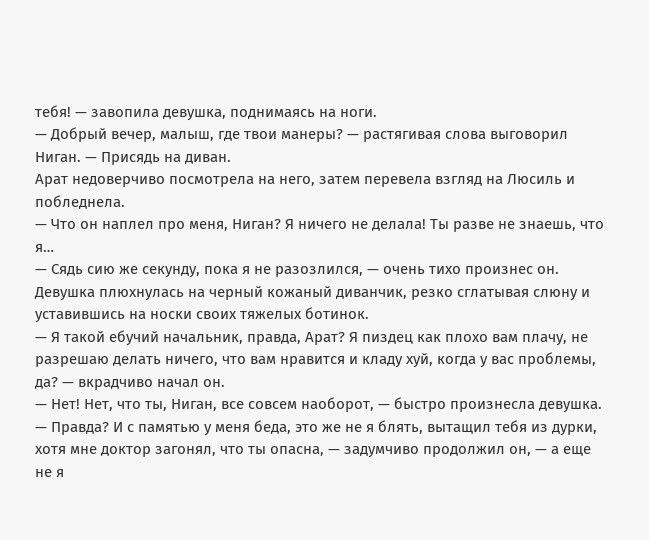тебя! — завопила девушка, поднимаясь на ноги.
— Добрый вечер, малыш, где твои манеры? — растягивая слова выговорил Ниган. — Присядь на диван.
Арат недоверчиво посмотрела на него, затем перевела взгляд на Люсиль и побледнела.
— Что он наплел про меня, Ниган? Я ничего не делала! Ты разве не знаешь, что я…
— Сядь сию же секунду, пока я не разозлился, — очень тихо произнес он.
Девушка плюхнулась на черный кожаный диванчик, резко сглатывая слюну и уставившись на носки своих тяжелых ботинок.
— Я такой ебучий начальник, правда, Арат? Я пиздец как плохо вам плачу, не разрешаю делать ничего, что вам нравится и кладу хуй, когда у вас проблемы, да? — вкрадчиво начал он.
— Нет! Нет, что ты, Ниган, все совсем наоборот, — быстро произнесла девушка.
— Правда? И с памятью у меня беда, это же не я блять, вытащил тебя из дурки, хотя мне доктор загонял, что ты опасна, — задумчиво продолжил он, — а еще не я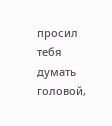просил тебя думать головой,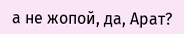а не жопой, да, Арат?